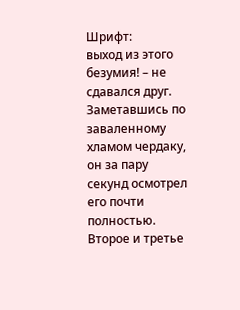Шрифт:
выход из этого безумия! – не сдавался друг.
Заметавшись по заваленному хламом чердаку, он за пару
секунд осмотрел его почти полностью. Второе и третье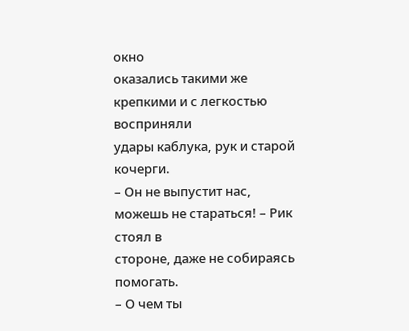окно
оказались такими же крепкими и с легкостью восприняли
удары каблука, рук и старой кочерги.
– Он не выпустит нас, можешь не стараться! – Рик стоял в
стороне, даже не собираясь помогать.
– О чем ты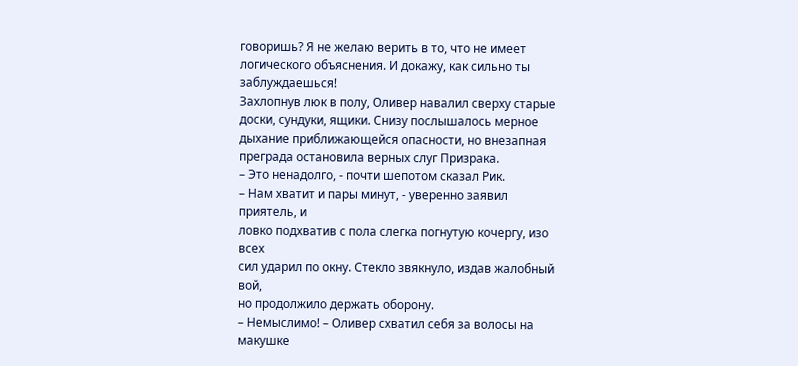говоришь? Я не желаю верить в то, что не имеет
логического объяснения. И докажу, как сильно ты
заблуждаешься!
Захлопнув люк в полу, Оливер навалил сверху старые
доски, сундуки, ящики. Снизу послышалось мерное
дыхание приближающейся опасности, но внезапная
преграда остановила верных слуг Призрака.
– Это ненадолго, - почти шепотом сказал Рик.
– Нам хватит и пары минут, - уверенно заявил приятель, и
ловко подхватив с пола слегка погнутую кочергу, изо всех
сил ударил по окну. Стекло звякнуло, издав жалобный вой,
но продолжило держать оборону.
– Немыслимо! – Оливер схватил себя за волосы на макушке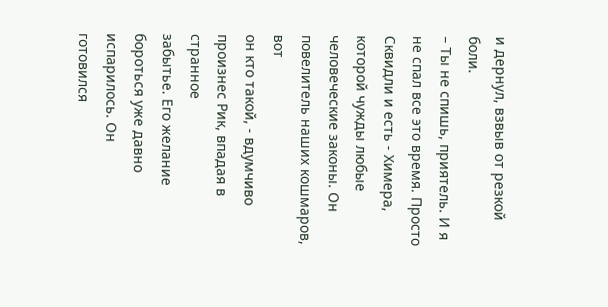и дернул, взвыв от резкой боли.
– Ты не спишь, приятель. И я не спал все это время. Просто
Сквидли и есть - Химера, которой чужды любые
человеческие законы. Он повелитель наших кошмаров, вот
он кто такой, - вдумчиво произнес Рик, впадая в странное
забытье. Его желание бороться уже давно испарилось. Он
готовился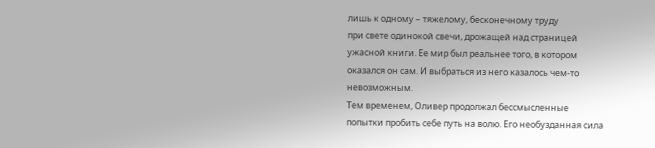лишь к одному – тяжелому, бесконечному труду
при свете одинокой свечи, дрожащей над страницей
ужасной книги. Ее мир был реальнее того, в котором
оказался он сам. И выбраться из него казалось чем-то
невозможным.
Тем временем, Оливер продолжал бессмысленные
попытки пробить себе путь на волю. Его необузданная сила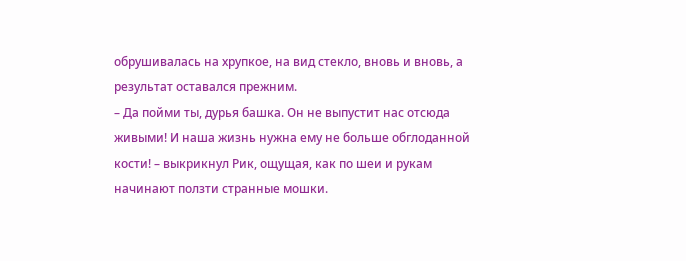обрушивалась на хрупкое, на вид стекло, вновь и вновь, а
результат оставался прежним.
– Да пойми ты, дурья башка. Он не выпустит нас отсюда
живыми! И наша жизнь нужна ему не больше обглоданной
кости! – выкрикнул Рик, ощущая, как по шеи и рукам
начинают ползти странные мошки.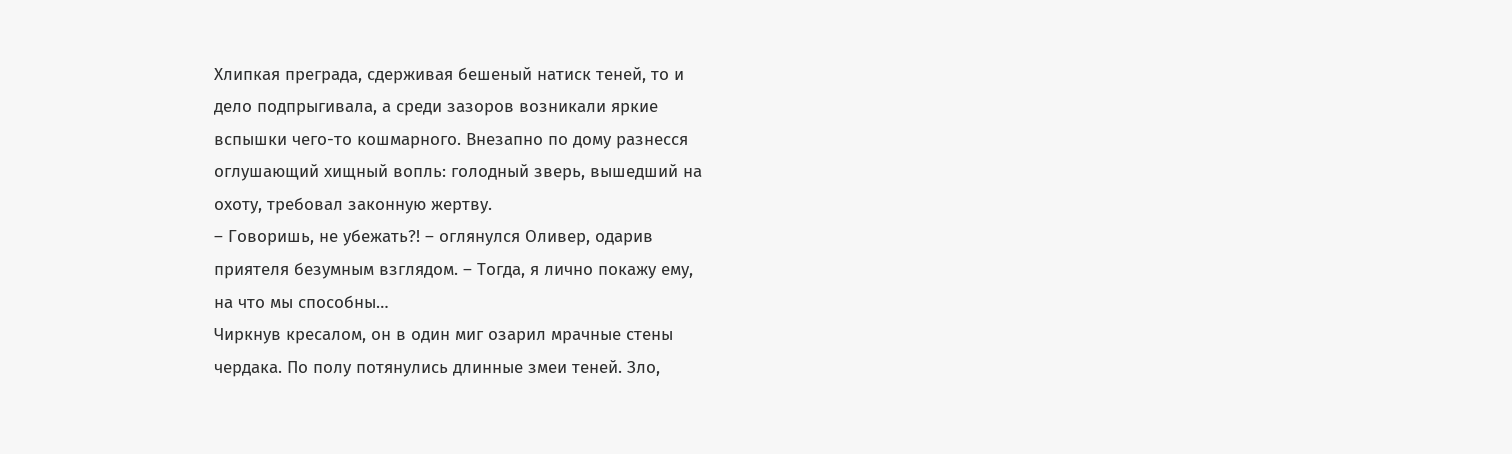Хлипкая преграда, сдерживая бешеный натиск теней, то и
дело подпрыгивала, а среди зазоров возникали яркие
вспышки чего-то кошмарного. Внезапно по дому разнесся
оглушающий хищный вопль: голодный зверь, вышедший на
охоту, требовал законную жертву.
– Говоришь, не убежать?! – оглянулся Оливер, одарив
приятеля безумным взглядом. – Тогда, я лично покажу ему,
на что мы способны…
Чиркнув кресалом, он в один миг озарил мрачные стены
чердака. По полу потянулись длинные змеи теней. Зло,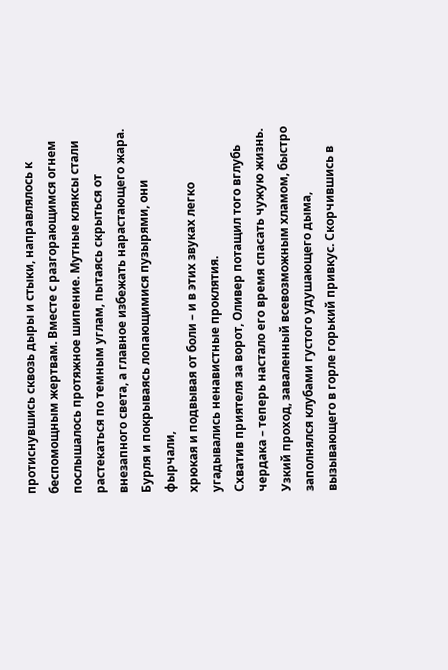протиснувшись сквозь дыры и стыки, направлялось к
беспомощным жертвам. Вместе с разгорающимся огнем
послышалось протяжное шипение. Мутные кляксы стали
растекаться по темным углам, пытаясь скрыться от
внезапного света, а главное избежать нарастающего жара.
Бурля и покрываясь лопающимися пузырями, они фырчали,
хрюкая и подвывая от боли – и в этих звуках легко
угадывались ненавистные проклятия.
Схватив приятеля за ворот, Оливер потащил того вглубь
чердака – теперь настало его время спасать чужую жизнь.
Узкий проход, заваленный всевозможным хламом, быстро
заполнялся клубами густого удушающего дыма,
вызывающего в горле горький привкус. Скорчившись в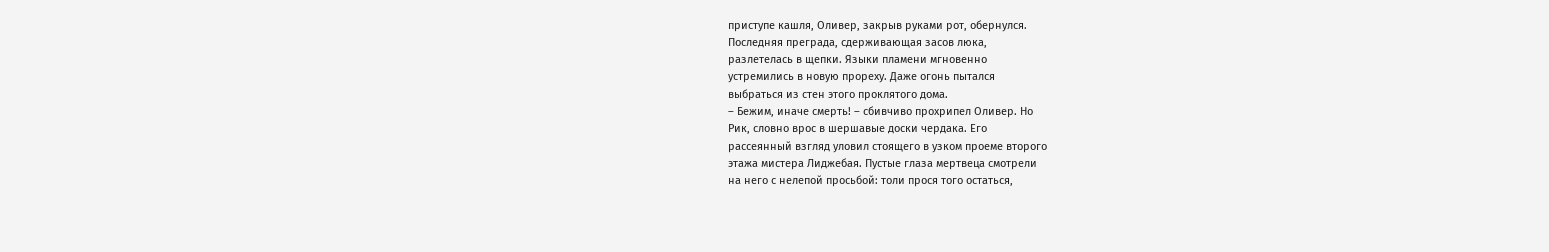приступе кашля, Оливер, закрыв руками рот, обернулся.
Последняя преграда, сдерживающая засов люка,
разлетелась в щепки. Языки пламени мгновенно
устремились в новую прореху. Даже огонь пытался
выбраться из стен этого проклятого дома.
– Бежим, иначе смерть! – сбивчиво прохрипел Оливер. Но
Рик, словно врос в шершавые доски чердака. Его
рассеянный взгляд уловил стоящего в узком проеме второго
этажа мистера Лиджебая. Пустые глаза мертвеца смотрели
на него с нелепой просьбой: толи прося того остаться,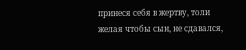принеся себя в жертву, толи желая чтобы сын, не сдавался,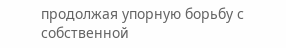продолжая упорную борьбу с собственной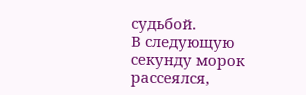судьбой.
В следующую секунду морок рассеялся,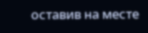оставив на месте